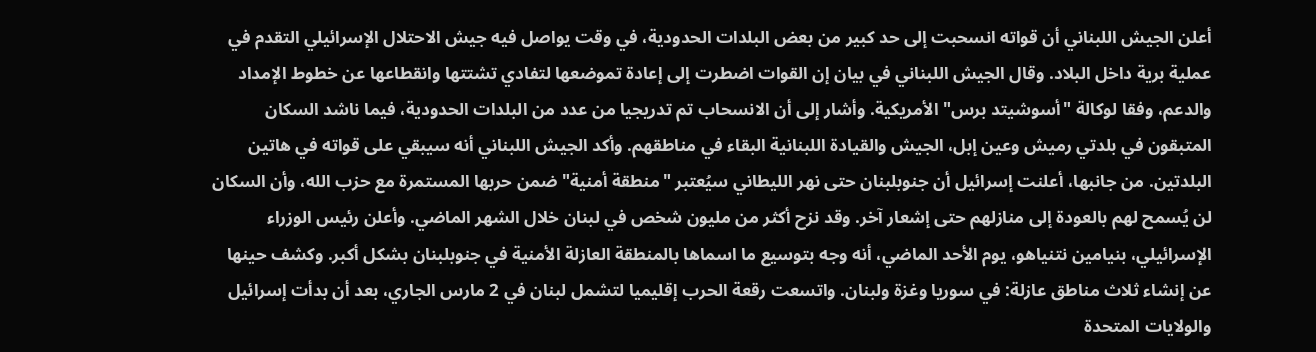أعلن الجيش اللبناني أن قواته انسحبت إلى حد كبير من بعض البلدات الحدودية، في وقت يواصل فيه جيش الاحتلال الإسرائيلي التقدم في عملية برية داخل البلاد. وقال الجيش اللبناني في بيان إن القوات اضطرت إلى إعادة تموضعها لتفادي تشتتها وانقطاعها عن خطوط الإمداد والدعم، وفقا لوكالة "أسوشيتد برس" الأمريكية. وأشار إلى أن الانسحاب تم تدريجيا من عدد من البلدات الحدودية، فيما ناشد السكان المتبقون في بلدتي رميش وعين إبل، الجيش والقيادة اللبنانية البقاء في مناطقهم. وأكد الجيش اللبناني أنه سيبقي على قواته في هاتين البلدتين. من جانبها، أعلنت إسرائيل أن جنوبلبنان حتى نهر الليطاني سيُعتبر "منطقة أمنية" ضمن حربها المستمرة مع حزب الله، وأن السكان لن يُسمح لهم بالعودة إلى منازلهم حتى إشعار آخر. وقد نزح أكثر من مليون شخص في لبنان خلال الشهر الماضي. وأعلن رئيس الوزراء الإسرائيلي، بنيامين نتنياهو، يوم الأحد الماضي، أنه وجه بتوسيع ما اسماها بالمنطقة العازلة الأمنية في جنوبلبنان بشكل أكبر. وكشف حينها عن إنشاء ثلاث مناطق عازلة: في سوريا وغزة ولبنان. واتسعت رقعة الحرب إقليميا لتشمل لبنان في 2 مارس الجاري، بعد أن بدأت إسرائيل والولايات المتحدة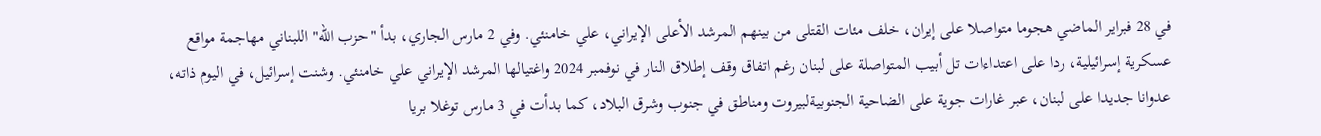في 28 فبراير الماضي هجوما متواصلا على إيران، خلف مئات القتلى من بينهم المرشد الأعلى الإيراني، علي خامنئي. وفي 2 مارس الجاري، بدأ "حزب الله" اللبناني مهاجمة مواقع عسكرية إسرائيلية، ردا على اعتداءات تل أبيب المتواصلة على لبنان رغم اتفاق وقف إطلاق النار في نوفمبر 2024 واغتيالها المرشد الإيراني علي خامنئي. وشنت إسرائيل، في اليوم ذاته، عدوانا جديدا على لبنان، عبر غارات جوية على الضاحية الجنوبيةلبيروت ومناطق في جنوب وشرق البلاد، كما بدأت في 3 مارس توغلا بريا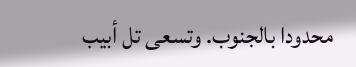محدودا بالجنوب. وتسعى تل أبيب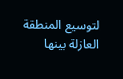لتوسيع المنطقة العازلة بينها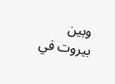وبين بيروت في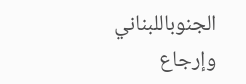الجنوباللبناني وإرجاع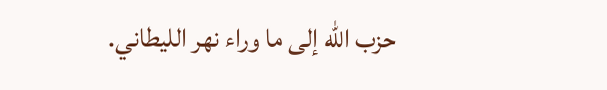حزب الله إلى ما وراء نهر الليطاني.